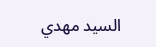السيد مهدي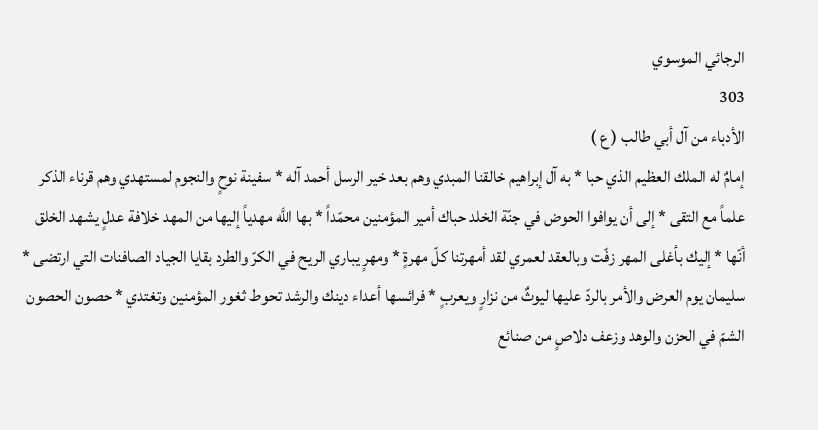الرجائي الموسوي
303
الأدباء من آل أبي طالب ( ع )
إمامٌ له الملك العظيم الذي حبا * به آل إبراهيم خالقنا المبدي وهم بعد خير الرسل أحمد آله * سفينة نوحٍ والنجوم لمستهدي وهم قرناء الذكر علماً مع التقى * إلى أن يوافوا الحوض في جنّة الخلد حباك أمير المؤمنين محمّداً * بها اللَّه مهدياً إليها من المهد خلافة عدلٍ يشهد الخلق أنّها * إليك بأغلى المهر زفّت وبالعقد لعمري لقد أمهرتنا كلّ مهرةٍ * ومهرٍ يباري الريح في الكرّ والطرد بقايا الجياد الصافنات التي ارتضى * سليمان يوم العرض والأمر بالردّ عليها ليوثٌ من نزارٍ ويعربٍ * فرائسها أعداء دينك والرشد تحوط ثغور المؤمنين وتغتدي * حصون الحصون الشمّ في الحزن والوهد وزعف دلاصٍ من صنائع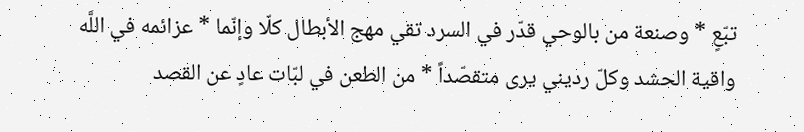تبّعٍ * وصنعة من بالوحي قدّر في السرد تقي مهج الأبطال كلّا وإنّما * عزائمه في اللَّه واقية الحشد وكلّ رديني يرى متقصّداً * من الطعن في لبّات عادٍ عن القصد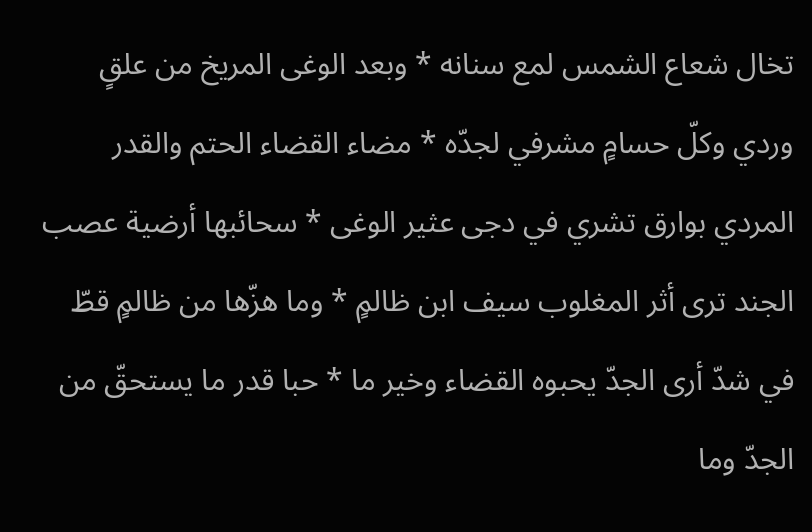تخال شعاع الشمس لمع سنانه * وبعد الوغى المريخ من علقٍ وردي وكلّ حسامٍ مشرفي لجدّه * مضاء القضاء الحتم والقدر المردي بوارق تشري في دجى عثير الوغى * سحائبها أرضية عصب الجند ترى أثر المغلوب سيف ابن ظالمٍ * وما هزّها من ظالمٍ قطّ في شدّ أرى الجدّ يحبوه القضاء وخير ما * حبا قدر ما يستحقّ من الجدّ وما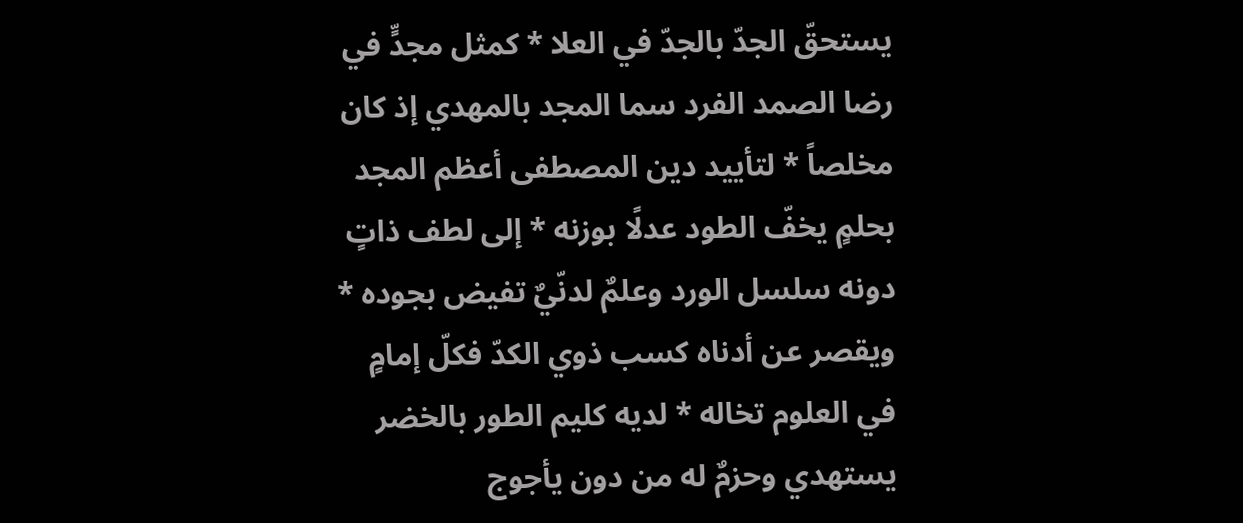يستحقّ الجدّ بالجدّ في العلا * كمثل مجدٍّ في رضا الصمد الفرد سما المجد بالمهدي إذ كان مخلصاً * لتأييد دين المصطفى أعظم المجد بحلمٍ يخفّ الطود عدلًا بوزنه * إلى لطف ذاتٍ دونه سلسل الورد وعلمٌ لدنّيٌ تفيض بجوده * ويقصر عن أدناه كسب ذوي الكدّ فكلّ إمامٍ في العلوم تخاله * لديه كليم الطور بالخضر يستهدي وحزمٌ له من دون يأجوج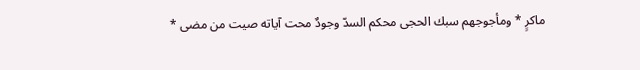ماكرٍ * ومأجوجهم سبك الحجى محكم السدّ وجودٌ محت آياته صيت من مضى *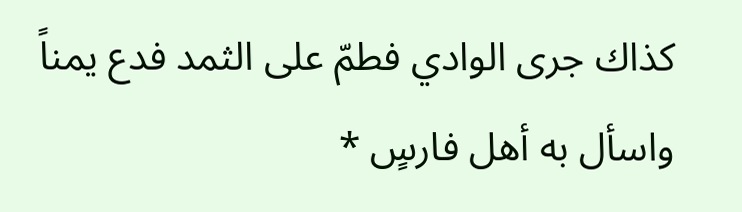كذاك جرى الوادي فطمّ على الثمد فدع يمناً واسأل به أهل فارسٍ *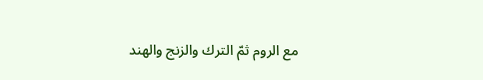مع الروم ثمّ الترك والزنج والهند